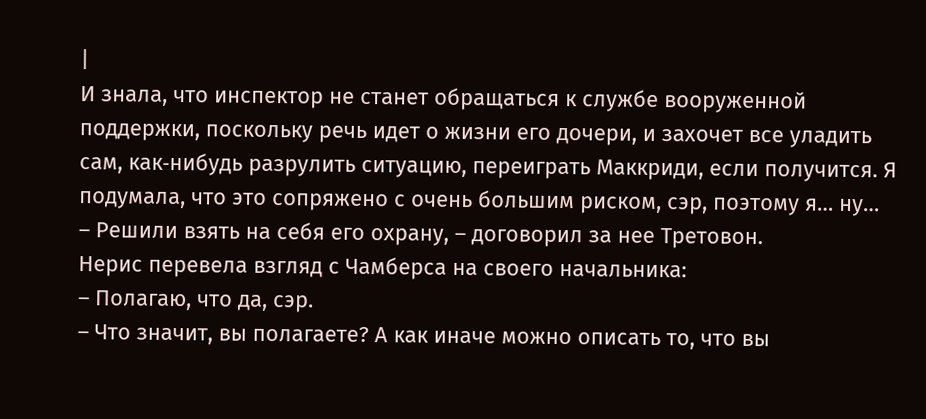|
И знала, что инспектор не станет обращаться к службе вооруженной поддержки, поскольку речь идет о жизни его дочери, и захочет все уладить сам, как‑нибудь разрулить ситуацию, переиграть Маккриди, если получится. Я подумала, что это сопряжено с очень большим риском, сэр, поэтому я… ну…
– Решили взять на себя его охрану, – договорил за нее Третовон.
Нерис перевела взгляд с Чамберса на своего начальника:
– Полагаю, что да, сэр.
– Что значит, вы полагаете? А как иначе можно описать то, что вы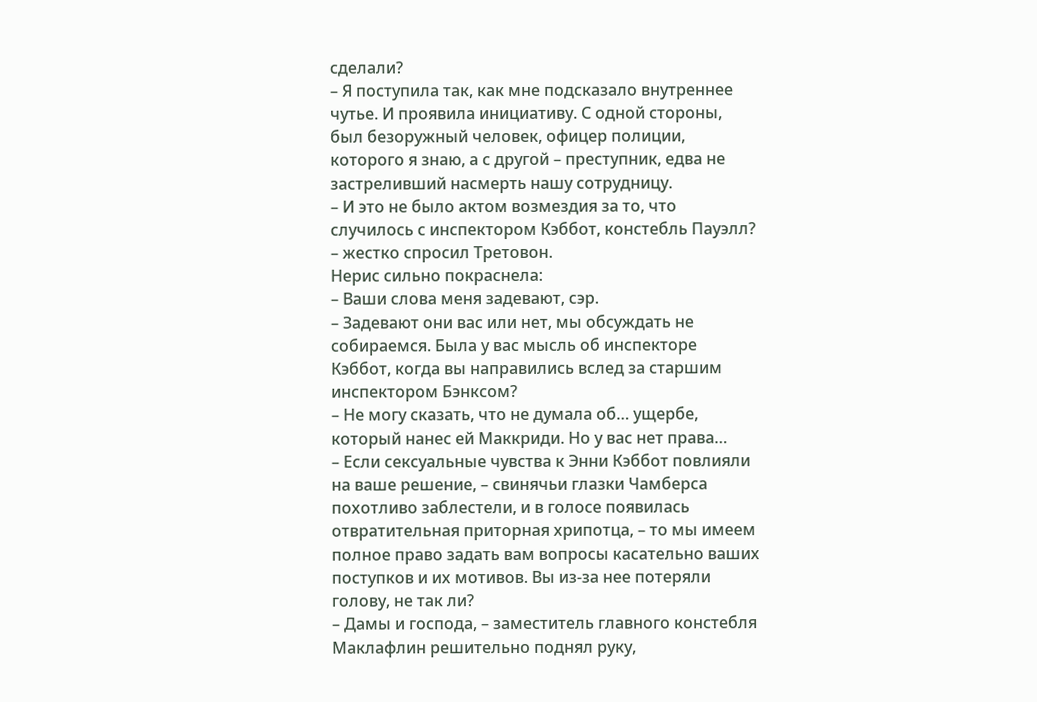сделали?
– Я поступила так, как мне подсказало внутреннее чутье. И проявила инициативу. С одной стороны, был безоружный человек, офицер полиции, которого я знаю, а с другой – преступник, едва не застреливший насмерть нашу сотрудницу.
– И это не было актом возмездия за то, что случилось с инспектором Кэббот, констебль Пауэлл? – жестко спросил Третовон.
Нерис сильно покраснела:
– Ваши слова меня задевают, сэр.
– Задевают они вас или нет, мы обсуждать не собираемся. Была у вас мысль об инспекторе Кэббот, когда вы направились вслед за старшим инспектором Бэнксом?
– Не могу сказать, что не думала об… ущербе, который нанес ей Маккриди. Но у вас нет права…
– Если сексуальные чувства к Энни Кэббот повлияли на ваше решение, – свинячьи глазки Чамберса похотливо заблестели, и в голосе появилась отвратительная приторная хрипотца, – то мы имеем полное право задать вам вопросы касательно ваших поступков и их мотивов. Вы из‑за нее потеряли голову, не так ли?
– Дамы и господа, – заместитель главного констебля Маклафлин решительно поднял руку,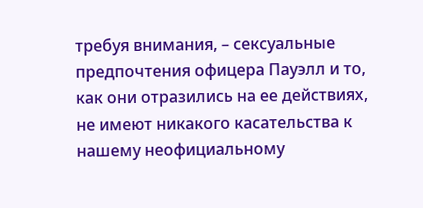требуя внимания, – сексуальные предпочтения офицера Пауэлл и то, как они отразились на ее действиях, не имеют никакого касательства к нашему неофициальному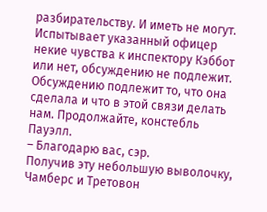разбирательству. И иметь не могут. Испытывает указанный офицер некие чувства к инспектору Кэббот или нет, обсуждению не подлежит. Обсуждению подлежит то, что она сделала и что в этой связи делать нам. Продолжайте, констебль Пауэлл.
– Благодарю вас, сэр.
Получив эту небольшую выволочку, Чамберс и Третовон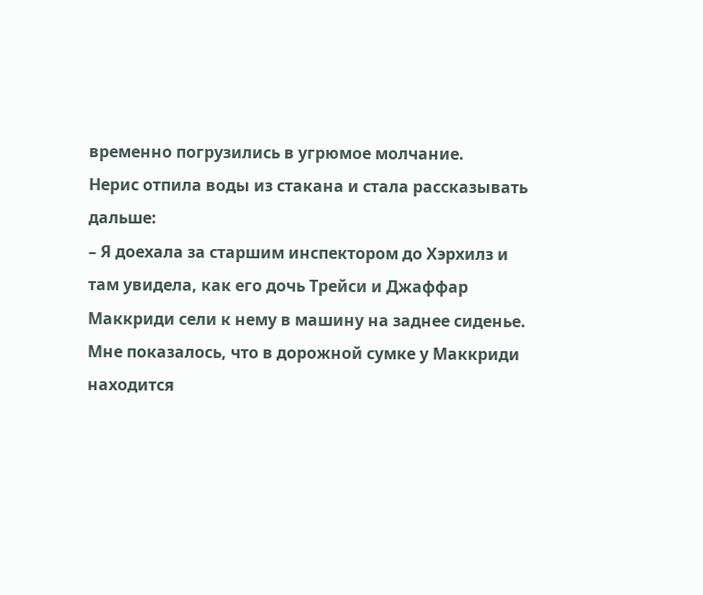временно погрузились в угрюмое молчание.
Нерис отпила воды из стакана и стала рассказывать дальше:
– Я доехала за старшим инспектором до Хэрхилз и там увидела, как его дочь Трейси и Джаффар Маккриди сели к нему в машину на заднее сиденье. Мне показалось, что в дорожной сумке у Маккриди находится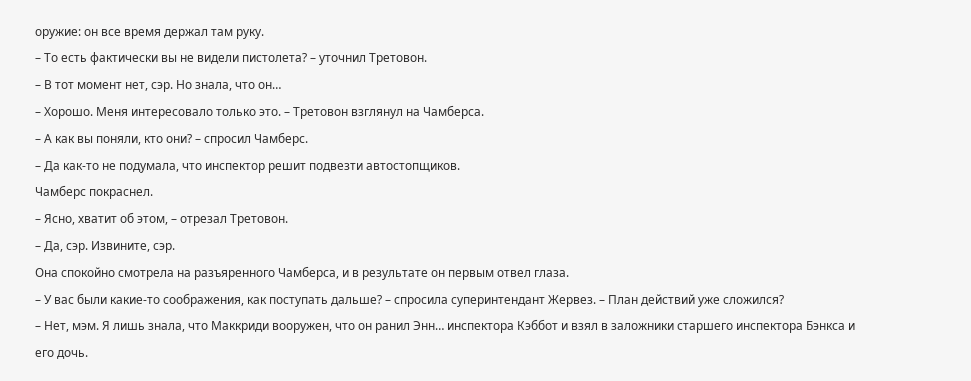оружие: он все время держал там руку.
– То есть фактически вы не видели пистолета? – уточнил Третовон.
– В тот момент нет, сэр. Но знала, что он…
– Хорошо. Меня интересовало только это. – Третовон взглянул на Чамберса.
– А как вы поняли, кто они? – спросил Чамберс.
– Да как‑то не подумала, что инспектор решит подвезти автостопщиков.
Чамберс покраснел.
– Ясно, хватит об этом, – отрезал Третовон.
– Да, сэр. Извините, сэр.
Она спокойно смотрела на разъяренного Чамберса, и в результате он первым отвел глаза.
– У вас были какие‑то соображения, как поступать дальше? – спросила суперинтендант Жервез. – План действий уже сложился?
– Нет, мэм. Я лишь знала, что Маккриди вооружен, что он ранил Энн… инспектора Кэббот и взял в заложники старшего инспектора Бэнкса и его дочь.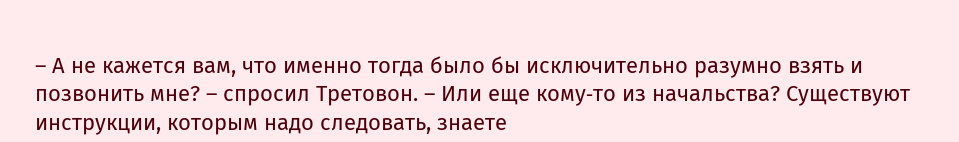– А не кажется вам, что именно тогда было бы исключительно разумно взять и позвонить мне? – спросил Третовон. – Или еще кому‑то из начальства? Существуют инструкции, которым надо следовать, знаете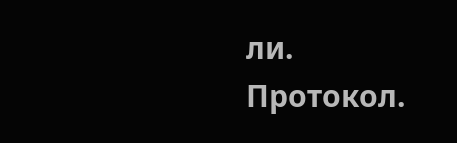ли. Протокол.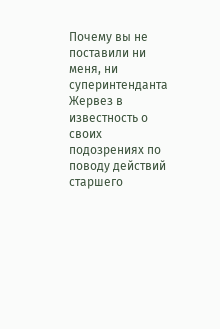Почему вы не поставили ни меня, ни суперинтенданта Жервез в известность о своих подозрениях по поводу действий старшего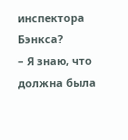инспектора Бэнкса?
– Я знаю, что должна была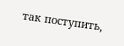так поступить,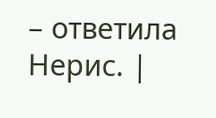– ответила Нерис. |